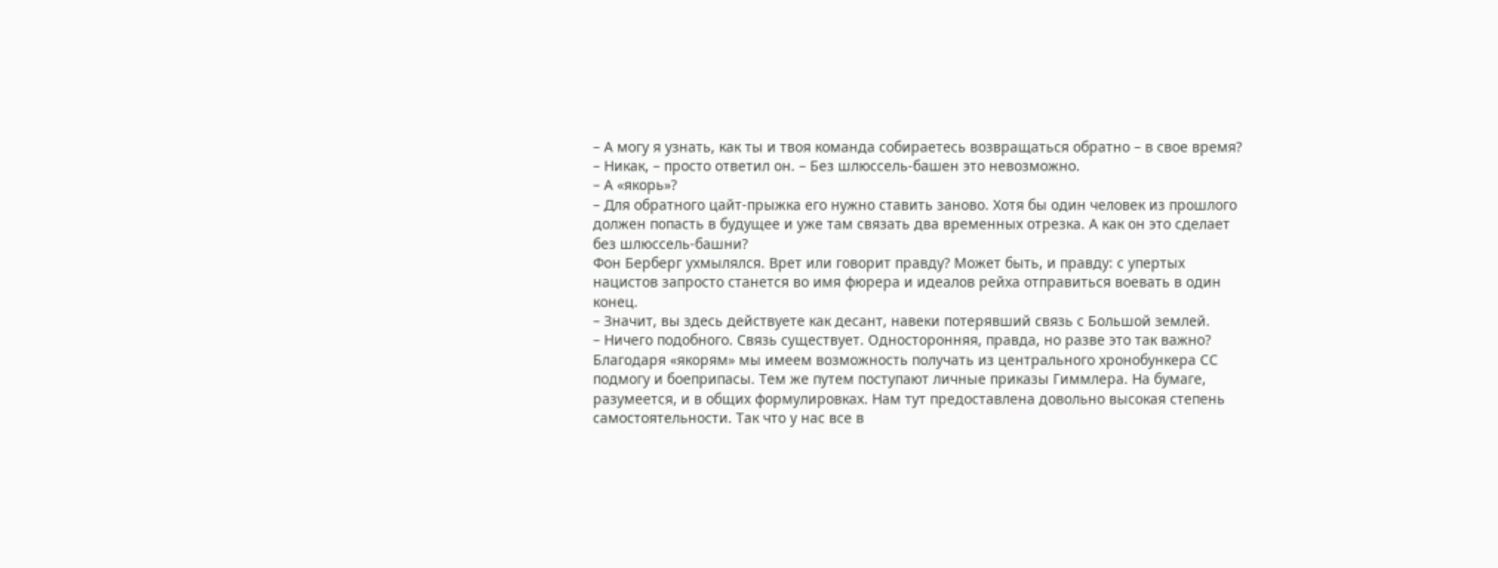– А могу я узнать, как ты и твоя команда собираетесь возвращаться обратно – в свое время?
– Никак, – просто ответил он. – Без шлюссель-башен это невозможно.
– А «якорь»?
– Для обратного цайт-прыжка его нужно ставить заново. Хотя бы один человек из прошлого должен попасть в будущее и уже там связать два временных отрезка. А как он это сделает без шлюссель-башни?
Фон Берберг ухмылялся. Врет или говорит правду? Может быть, и правду: с упертых нацистов запросто станется во имя фюрера и идеалов рейха отправиться воевать в один конец.
– Значит, вы здесь действуете как десант, навеки потерявший связь с Большой землей.
– Ничего подобного. Связь существует. Односторонняя, правда, но разве это так важно? Благодаря «якорям» мы имеем возможность получать из центрального хронобункера СС подмогу и боеприпасы. Тем же путем поступают личные приказы Гиммлера. На бумаге, разумеется, и в общих формулировках. Нам тут предоставлена довольно высокая степень самостоятельности. Так что у нас все в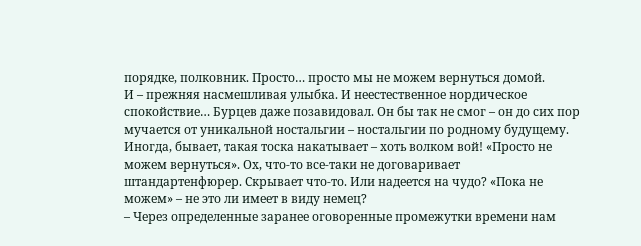порядке, полковник. Просто… просто мы не можем вернуться домой.
И – прежняя насмешливая улыбка. И неестественное нордическое спокойствие… Бурцев даже позавидовал. Он бы так не смог – он до сих пор мучается от уникальной ностальгии – ностальгии по родному будущему. Иногда, бывает, такая тоска накатывает – хоть волком вой! «Просто не можем вернуться». Ох, что-то все-таки не договаривает штандартенфюрер. Скрывает что-то. Или надеется на чудо? «Пока не можем» – не это ли имеет в виду немец?
– Через определенные заранее оговоренные промежутки времени нам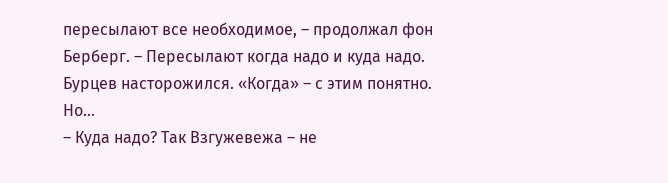пересылают все необходимое, – продолжал фон Берберг. – Пересылают когда надо и куда надо.
Бурцев насторожился. «Когда» – с этим понятно. Но…
– Куда надо? Так Взгужевежа – не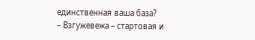единственная ваша база?
– Взгужевежа – стартовая и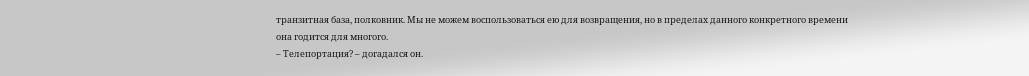транзитная база, полковник. Мы не можем воспользоваться ею для возвращения, но в пределах данного конкретного времени она годится для многого.
– Телепортация? – догадался он.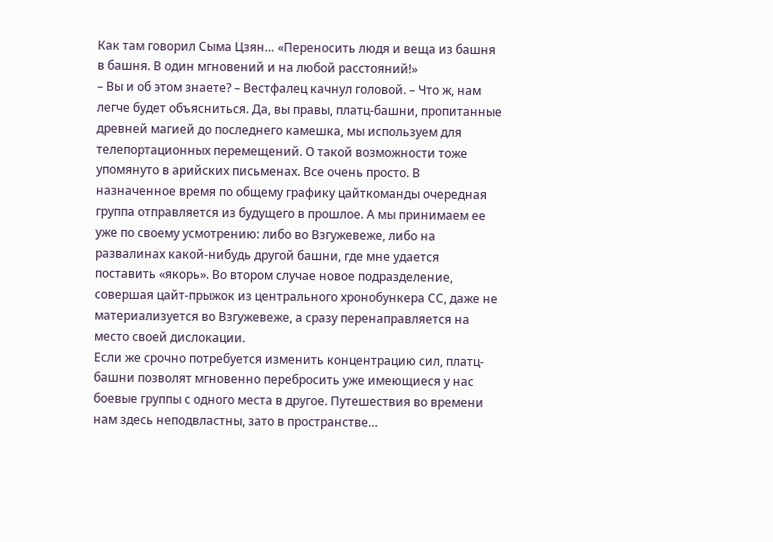Как там говорил Сыма Цзян… «Переносить людя и веща из башня в башня. В один мгновений и на любой расстояний!»
– Вы и об этом знаете? – Вестфалец качнул головой. – Что ж, нам легче будет объясниться. Да, вы правы, платц-башни, пропитанные древней магией до последнего камешка, мы используем для телепортационных перемещений. О такой возможности тоже упомянуто в арийских письменах. Все очень просто. В назначенное время по общему графику цайткоманды очередная группа отправляется из будущего в прошлое. А мы принимаем ее уже по своему усмотрению: либо во Взгужевеже, либо на развалинах какой-нибудь другой башни, где мне удается поставить «якорь». Во втором случае новое подразделение, совершая цайт-прыжок из центрального хронобункера СС, даже не материализуется во Взгужевеже, а сразу перенаправляется на место своей дислокации.
Если же срочно потребуется изменить концентрацию сил, платц-башни позволят мгновенно перебросить уже имеющиеся у нас боевые группы с одного места в другое. Путешествия во времени нам здесь неподвластны, зато в пространстве…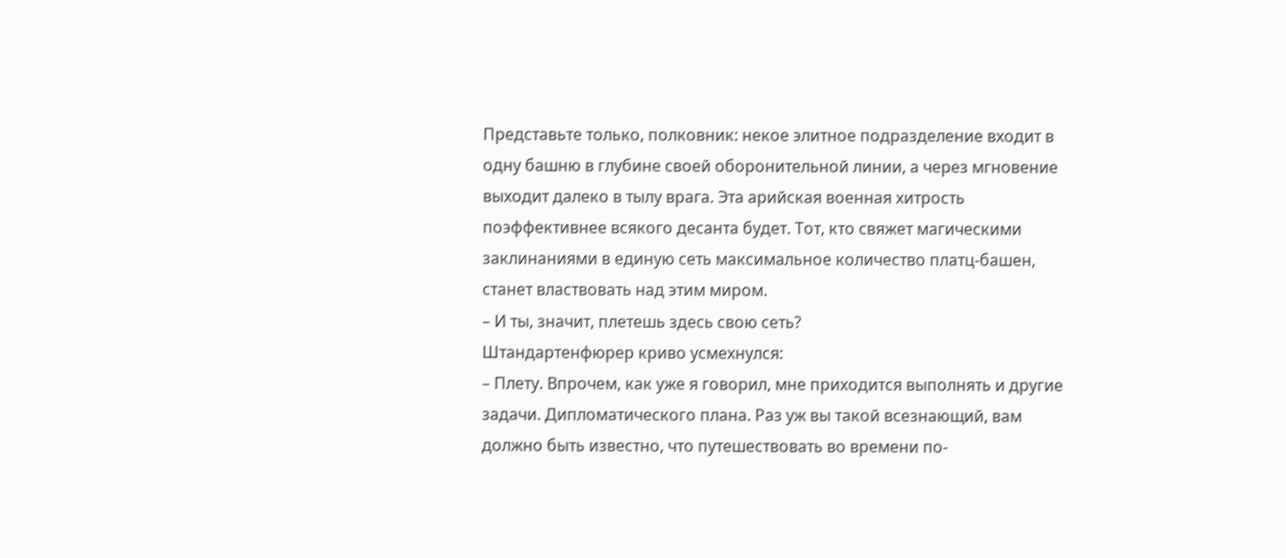Представьте только, полковник: некое элитное подразделение входит в одну башню в глубине своей оборонительной линии, а через мгновение выходит далеко в тылу врага. Эта арийская военная хитрость поэффективнее всякого десанта будет. Тот, кто свяжет магическими заклинаниями в единую сеть максимальное количество платц-башен, станет властвовать над этим миром.
– И ты, значит, плетешь здесь свою сеть?
Штандартенфюрер криво усмехнулся:
– Плету. Впрочем, как уже я говорил, мне приходится выполнять и другие задачи. Дипломатического плана. Раз уж вы такой всезнающий, вам должно быть известно, что путешествовать во времени по-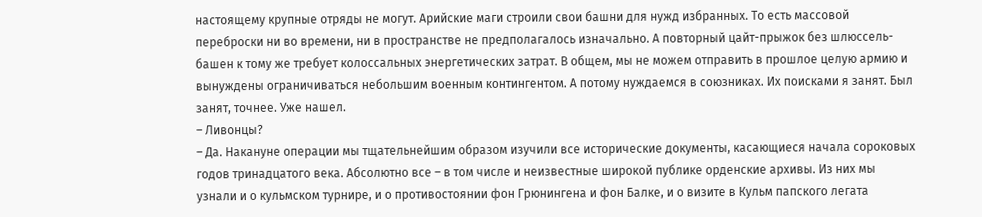настоящему крупные отряды не могут. Арийские маги строили свои башни для нужд избранных. То есть массовой переброски ни во времени, ни в пространстве не предполагалось изначально. А повторный цайт-прыжок без шлюссель-башен к тому же требует колоссальных энергетических затрат. В общем, мы не можем отправить в прошлое целую армию и вынуждены ограничиваться небольшим военным контингентом. А потому нуждаемся в союзниках. Их поисками я занят. Был занят, точнее. Уже нашел.
– Ливонцы?
– Да. Накануне операции мы тщательнейшим образом изучили все исторические документы, касающиеся начала сороковых годов тринадцатого века. Абсолютно все – в том числе и неизвестные широкой публике орденские архивы. Из них мы узнали и о кульмском турнире, и о противостоянии фон Грюнингена и фон Балке, и о визите в Кульм папского легата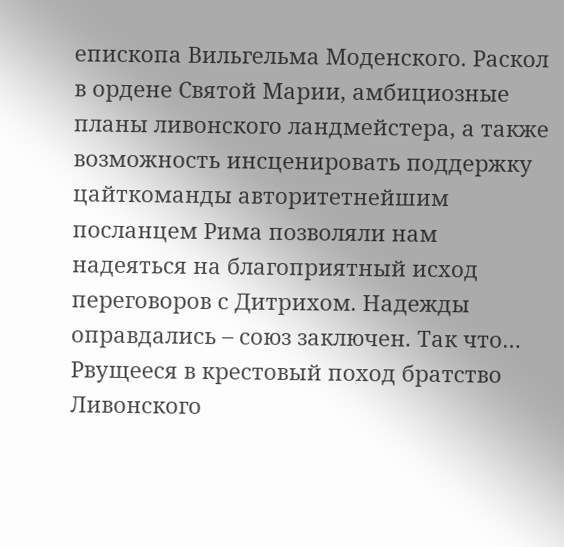епископа Вильгельма Моденского. Раскол в ордене Святой Марии, амбициозные планы ливонского ландмейстера, а также возможность инсценировать поддержку цайткоманды авторитетнейшим посланцем Рима позволяли нам надеяться на благоприятный исход переговоров с Дитрихом. Надежды оправдались – союз заключен. Так что… Рвущееся в крестовый поход братство Ливонского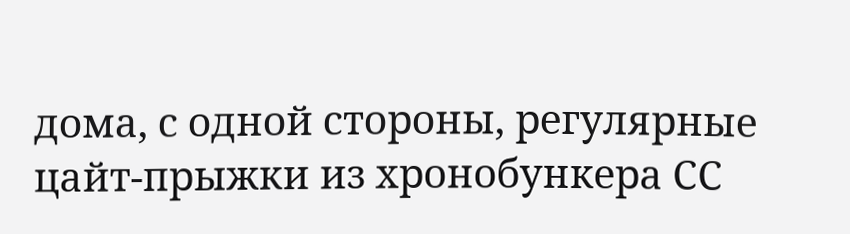дома, с одной стороны, регулярные цайт-прыжки из хронобункера СС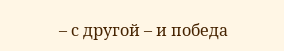– с другой – и победа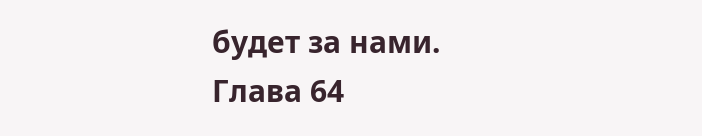будет за нами.
Глава 64